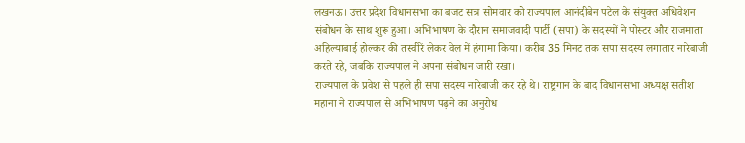लखनऊ। उत्तर प्रदेश विधानसभा का बजट सत्र सोमवार को राज्यपाल आनंदीबेन पटेल के संयुक्त अधिवेशन संबोधन के साथ शुरू हुआ। अभिभाषण के दौरान समाजवादी पार्टी (सपा) के सदस्यों ने पोस्टर और राजमाता अहिल्याबाई होल्कर की तस्वीरें लेकर वेल में हंगामा किया। करीब 35 मिनट तक सपा सदस्य लगातार नारेबाजी करते रहे, जबकि राज्यपाल ने अपना संबोधन जारी रखा।
राज्यपाल के प्रवेश से पहले ही सपा सदस्य नारेबाजी कर रहे थे। राष्ट्रगान के बाद विधानसभा अध्यक्ष सतीश महाना ने राज्यपाल से अभिभाषण पढ़ने का अनुरोध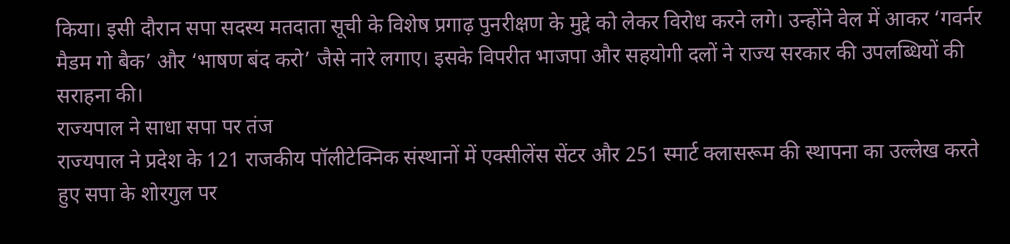किया। इसी दौरान सपा सदस्य मतदाता सूची के विशेष प्रगाढ़ पुनरीक्षण के मुद्दे को लेकर विरोध करने लगे। उन्होंने वेल में आकर ‘गवर्नर मैडम गो बैक’ और ‘भाषण बंद करो’ जैसे नारे लगाए। इसके विपरीत भाजपा और सहयोगी दलों ने राज्य सरकार की उपलब्धियों की सराहना की।
राज्यपाल ने साधा सपा पर तंज
राज्यपाल ने प्रदेश के 121 राजकीय पॉलीटेक्निक संस्थानों में एक्सीलेंस सेंटर और 251 स्मार्ट क्लासरूम की स्थापना का उल्लेख करते हुए सपा के शोरगुल पर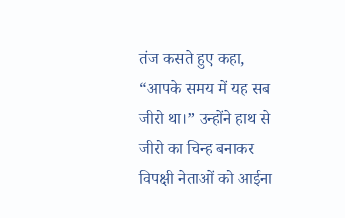तंज कसते हुए कहा, “आपके समय में यह सब जीरो था।” उन्होंने हाथ से जीरो का चिन्ह बनाकर विपक्षी नेताओं को आईना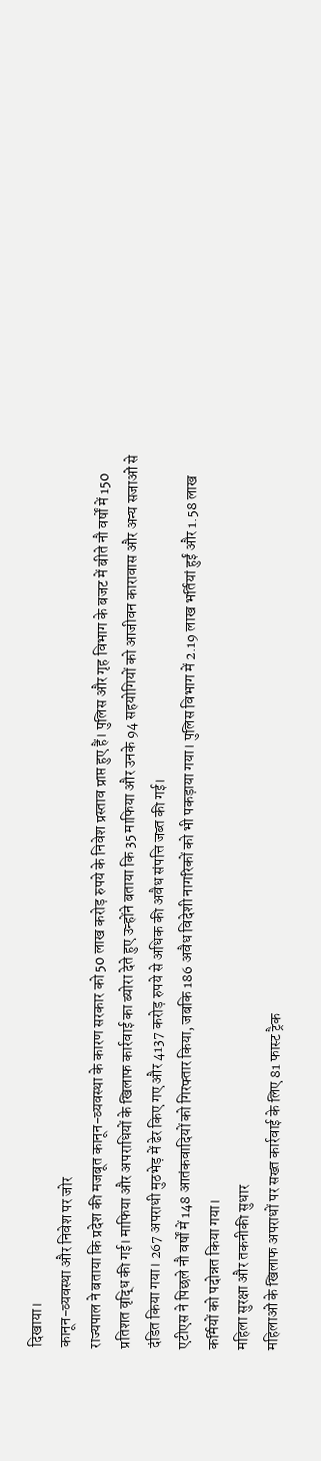दिखाया।
कानून-व्यवस्था और निवेश पर जोर
राज्यपाल ने बताया कि प्रदेश की मजबूत कानून-व्यवस्था के कारण सरकार को 50 लाख करोड़ रुपये के निवेश प्रस्ताव प्राप्त हुए हैं। पुलिस और गृह विभाग के बजट में बीते नौ वर्षों में 150 प्रतिशत वृद्धि की गई। माफिया और अपराधियों के खिलाफ कार्रवाई का ब्योरा देते हुए उन्होंने बताया कि 35 माफिया और उनके 94 सहयोगियों को आजीवन कारावास और अन्य सजाओं से दंडित किया गया। 267 अपराधी मुठभेड़ में ढेर किए गए और 4137 करोड़ रुपये से अधिक की अवैध संपत्ति जब्त की गई।
एटीएस ने पिछले नौ वर्षों में 148 आतंकवादियों को गिरफ्तार किया, जबकि 186 अवैध विदेशी नागरिकों को भी पकड़ाया गया। पुलिस विभाग में 2.19 लाख भर्तियां हुईं और 1.58 लाख कर्मियों को पदोन्नत किया गया।
महिला सुरक्षा और तकनीकी सुधार
महिलाओं के खिलाफ अपराधों पर सख्त कार्रवाई के लिए 81 फास्ट ट्रैक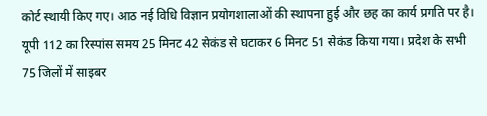कोर्ट स्थायी किए गए। आठ नई विधि विज्ञान प्रयोगशालाओं की स्थापना हुई और छह का कार्य प्रगति पर है। यूपी 112 का रिस्पांस समय 25 मिनट 42 सेकंड से घटाकर 6 मिनट 51 सेकंड किया गया। प्रदेश के सभी 75 जिलों में साइबर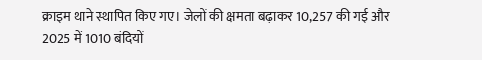क्राइम थाने स्थापित किए गए। जेलों की क्षमता बढ़ाकर 10,257 की गई और 2025 में 1010 बंदियों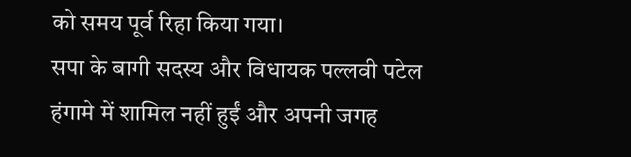को समय पूर्व रिहा किया गया।
सपा के बागी सदस्य और विधायक पल्लवी पटेल हंगामे में शामिल नहीं हुईं और अपनी जगह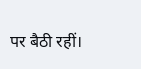पर बैठी रहीं।